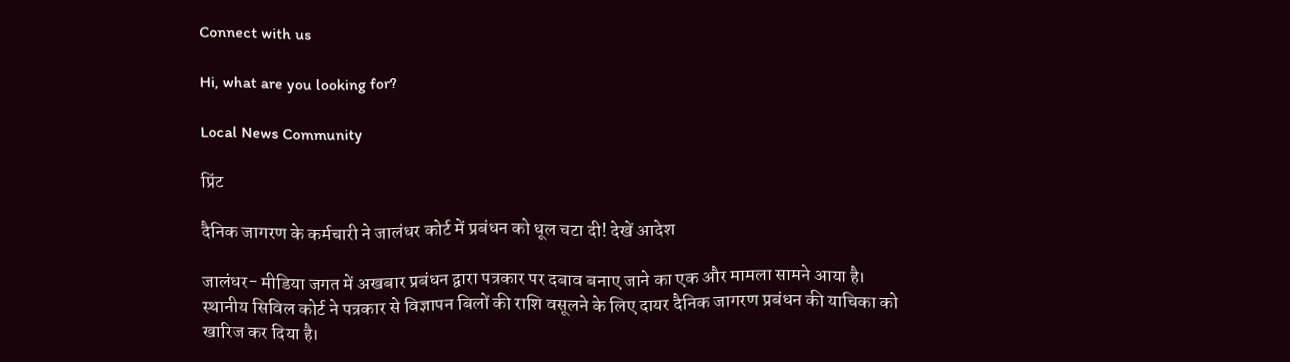Connect with us

Hi, what are you looking for?

Local News Community

प्रिंट

दैनिक जागरण के कर्मचारी ने जालंधर कोर्ट में प्रबंधन को धूल चटा दी! देखें आदेश

जालंधर- मीडिया जगत में अखबार प्रबंधन द्वारा पत्रकार पर दबाव बनाए जाने का एक और मामला सामने आया है। स्थानीय सिविल कोर्ट ने पत्रकार से विज्ञापन बिलों की राशि वसूलने के लिए दायर दैनिक जागरण प्रबंधन की याचिका को खारिज कर दिया है।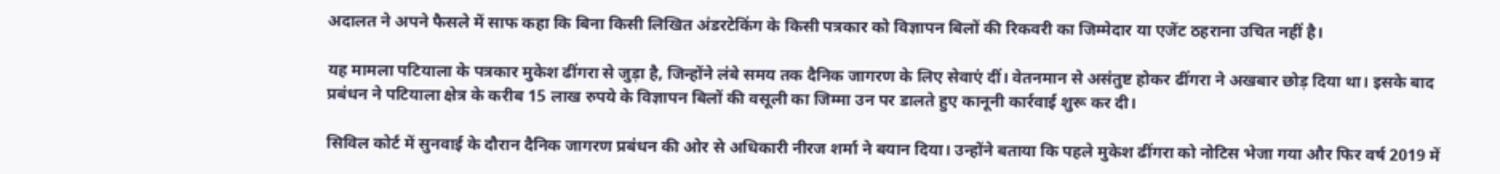अदालत ने अपने फैसले में साफ कहा कि बिना किसी लिखित अंडरटेकिंग के किसी पत्रकार को विज्ञापन बिलों की रिकवरी का जिम्मेदार या एजेंट ठहराना उचित नहीं है।

यह मामला पटियाला के पत्रकार मुकेश ढींगरा से जुड़ा है, जिन्होंने लंबे समय तक दैनिक जागरण के लिए सेवाएं दीं। वेतनमान से असंतुष्ट होकर ढींगरा ने अखबार छोड़ दिया था। इसके बाद प्रबंधन ने पटियाला क्षेत्र के करीब 15 लाख रुपये के विज्ञापन बिलों की वसूली का जिम्मा उन पर डालते हुए कानूनी कार्रवाई शुरू कर दी।

सिविल कोर्ट में सुनवाई के दौरान दैनिक जागरण प्रबंधन की ओर से अधिकारी नीरज शर्मा ने बयान दिया। उन्होंने बताया कि पहले मुकेश ढींगरा को नोटिस भेजा गया और फिर वर्ष 2019 में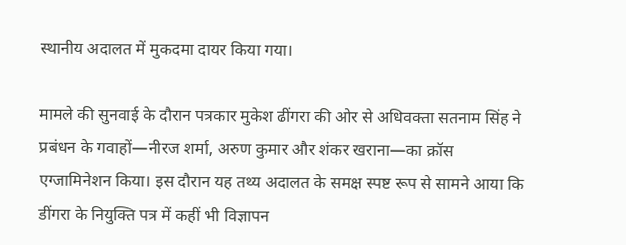स्थानीय अदालत में मुकदमा दायर किया गया।

मामले की सुनवाई के दौरान पत्रकार मुकेश ढींगरा की ओर से अधिवक्ता सतनाम सिंह ने प्रबंधन के गवाहों—नीरज शर्मा, अरुण कुमार और शंकर खराना—का क्रॉस एग्जामिनेशन किया। इस दौरान यह तथ्य अदालत के समक्ष स्पष्ट रूप से सामने आया कि डींगरा के नियुक्ति पत्र में कहीं भी विज्ञापन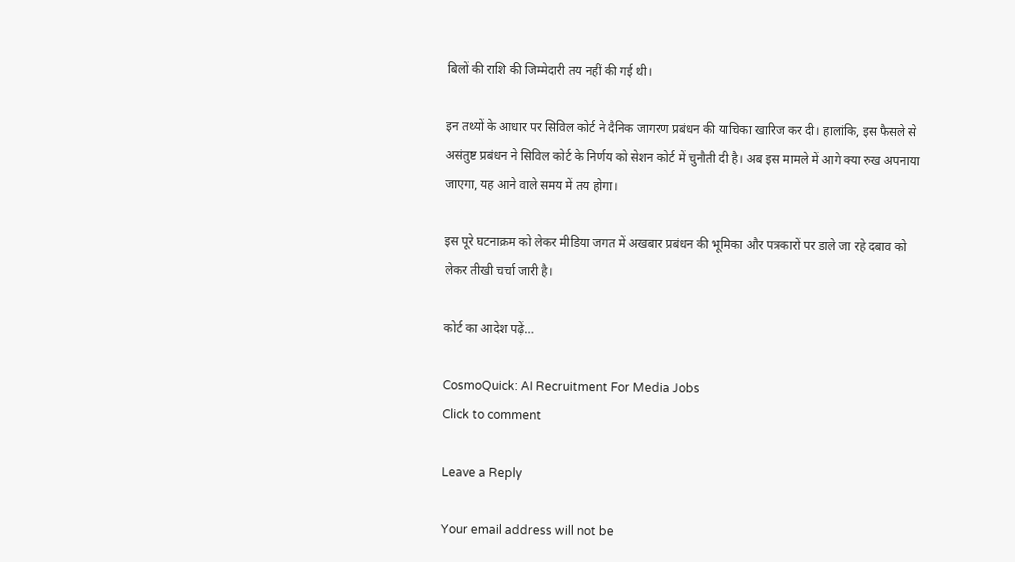बिलों की राशि की जिम्मेदारी तय नहीं की गई थी।

इन तथ्यों के आधार पर सिविल कोर्ट ने दैनिक जागरण प्रबंधन की याचिका खारिज कर दी। हालांकि, इस फैसले से असंतुष्ट प्रबंधन ने सिविल कोर्ट के निर्णय को सेशन कोर्ट में चुनौती दी है। अब इस मामले में आगे क्या रुख अपनाया जाएगा, यह आने वाले समय में तय होगा।

इस पूरे घटनाक्रम को लेकर मीडिया जगत में अखबार प्रबंधन की भूमिका और पत्रकारों पर डाले जा रहे दबाव को लेकर तीखी चर्चा जारी है।

कोर्ट का आदेश पढ़ें…

CosmoQuick: AI Recruitment For Media Jobs
Click to comment

Leave a Reply

Your email address will not be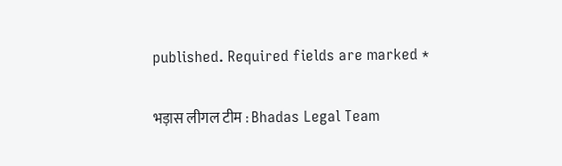published. Required fields are marked *

भड़ास लीगल टीम : Bhadas Legal Team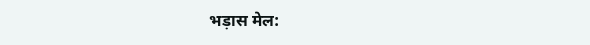भड़ास मेल: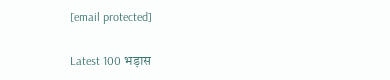[email protected]

Latest 100 भड़ास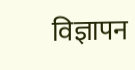विज्ञापन